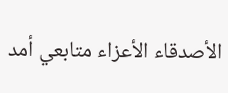الأصدقاء الأعزاء متابعي أمد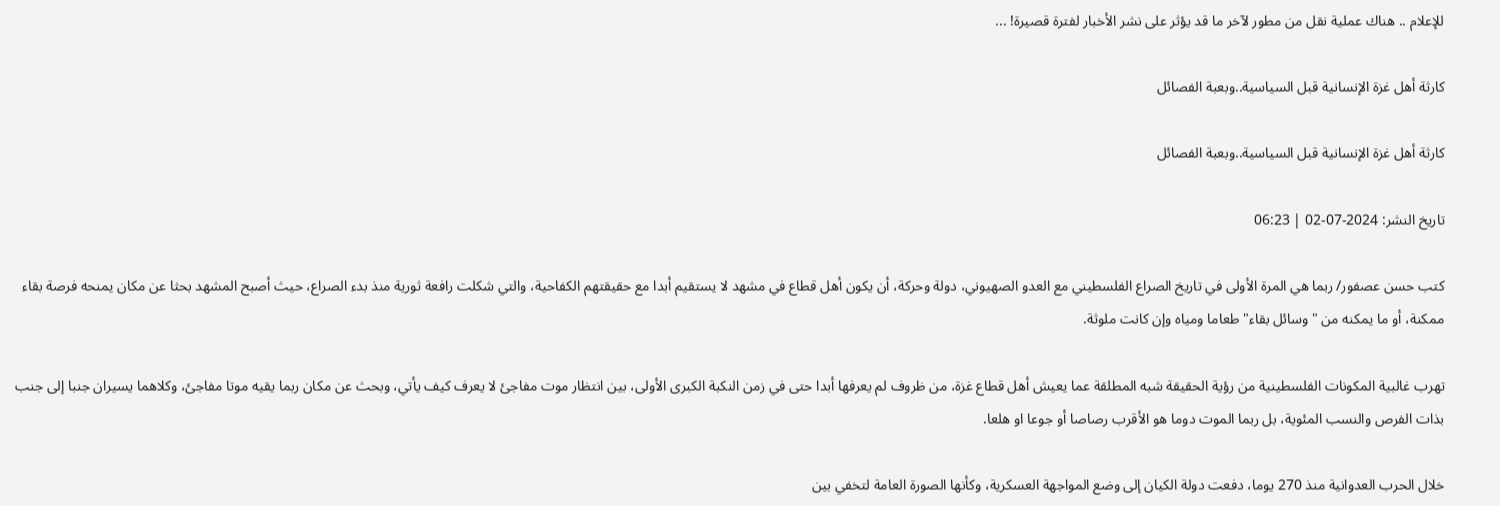للإعلام .. هناك عملية نقل من مطور لآخر ما قد يؤثر على نشر الأخبار لفترة قصيرة! ...

كارثة أهل غزة الإنسانية قبل السياسية..وبعبة الفصائل

كارثة أهل غزة الإنسانية قبل السياسية..وبعبة الفصائل

تاريخ النشر: 2024-07-02 | 06:23

كتب حسن عصفور/ ربما هي المرة الأولى في تاريخ الصراع الفلسطيني مع العدو الصهيوني، دولة وحركة، أن يكون أهل قطاع في مشهد لا يستقيم أبدا مع حقيقتهم الكفاحية، والتي شكلت رافعة ثورية منذ بدء الصراع، حيث أصبح المشهد بحثا عن مكان يمنحه فرصة بقاء ممكنة، أو ما يمكنه من "وسائل بقاء" طعاما ومياه وإن كانت ملوثة.

تهرب غالبية المكونات الفلسطينية من رؤية الحقيقة شبه المطلقة عما يعيش أهل قطاع غزة، من ظروف لم يعرفها أبدا حتى في زمن النكبة الكبرى الأولى، بين انتظار موت مفاجئ لا يعرف كيف يأتي، وبحث عن مكان ربما يقيه موتا مفاجئ، وكلاهما يسيران جنبا إلى جنب بذات الفرص والنسب المئوية، بل ربما الموت دوما هو الأقرب رصاصا أو جوعا او هلعا.

خلال الحرب العدوانية منذ 270 يوما، دفعت دولة الكيان إلى وضع المواجهة العسكرية، وكأنها الصورة العامة لتخفي بين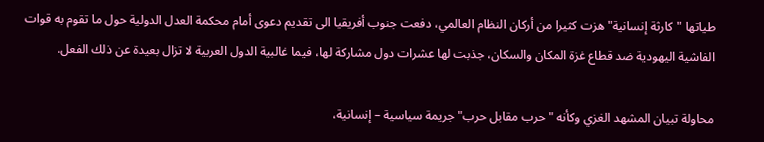طياتها "كارثة إنسانية" هزت كثيرا من أركان النظام العالمي، دفعت جنوب أفريقيا الى تقديم دعوى أمام محكمة العدل الدولية حول ما تقوم به قوات الفاشية اليهودية ضد قطاع غزة المكان والسكان، جذبت لها عشرات دول مشاركة لها، فيما غالبية الدول العربية لا تزال بعيدة عن ذلك الفعل.

محاولة تبيان المشهد الغزي وكأنه "حرب مقابل حرب" جريمة سياسية – إنسانية،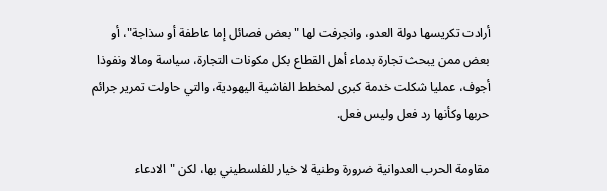أرادت تكريسها دولة العدو، وانجرفت لها "بعض فصائل إما عاطفة أو سذاجة"، أو بعض ممن يبحث تجارة بدماء أهل القطاع بكل مكونات التجارة، سياسة ومالا ونفوذا أجوف، عمليا شكلت خدمة كبرى لمخطط الفاشية اليهودية، والتي حاولت تمرير جرائم حربها وكأنها رد فعل وليس فعل.

مقاومة الحرب العدوانية ضرورة وطنية لا خيار للفلسطيني بها، لكن "الادعاء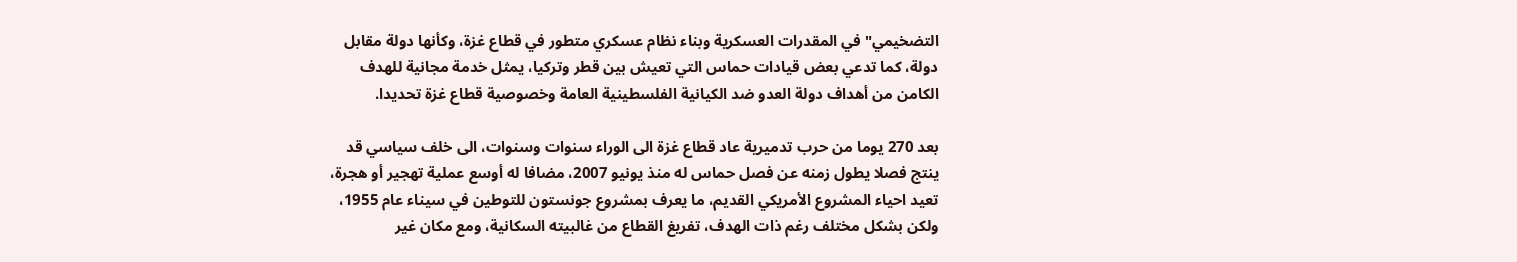التضخيمي" في المقدرات العسكرية وبناء نظام عسكري متطور في قطاع غزة، وكأنها دولة مقابل دولة، كما تدعي بعض قيادات حماس التي تعيش بين قطر وتركيا، يمثل خدمة مجانية للهدف الكامن من أهداف دولة العدو ضد الكيانية الفلسطينية العامة وخصوصية قطاع غزة تحديدا.

بعد 270 يوما من حرب تدميرية عاد قطاع غزة الى الوراء سنوات وسنوات، الى خلف سياسي قد ينتج فصلا يطول زمنه عن فصل حماس له منذ يونيو 2007، مضافا له أوسع عملية تهجير أو هجرة، تعيد احياء المشروع الأمريكي القديم، ما يعرف بمشروع جونستون للتوطين في سيناء عام 1955، ولكن بشكل مختلف رغم ذات الهدف، تفريغ القطاع من غالبيته السكانية، ومع مكان غير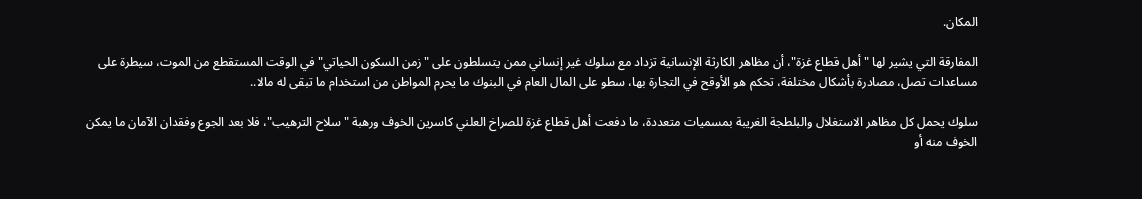المكان.

المفارقة التي يشير لها "أهل قطاع غزة"، أن مظاهر الكارثة الإنسانية تزداد مع سلوك غير إنساني ممن يتسلطون على "زمن السكون الحياتي" في الوقت المستقطع من الموت، سيطرة على مساعدات تصل، مصادرة بأشكال مختلفة، تحكم هو الأوقح في التجارة بها، سطو على المال العام في البنوك ما يحرم المواطن من استخدام ما تبقى له مالا..

سلوك يحمل كل مظاهر الاستغلال والبلطجة الغريبة بمسميات متعددة، ما دفعت أهل قطاع غزة للصراخ العلني كاسرين الخوف ورهبة "سلاح الترهيب"، فلا بعد الجوع وفقدان الآمان ما يمكن الخوف منه أو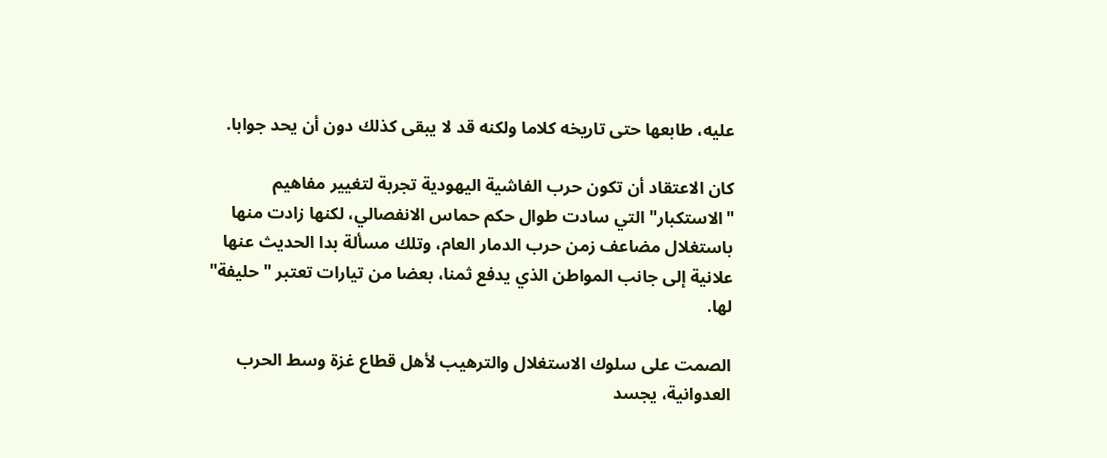عليه، طابعها حتى تاريخه كلاما ولكنه قد لا يبقى كذلك دون أن يحد جوابا.

كان الاعتقاد أن تكون حرب الفاشية اليهودية تجربة لتغيير مفاهيم "الاستكبار" التي سادت طوال حكم حماس الانفصالي، لكنها زادت منها باستغلال مضاعف زمن حرب الدمار العام، وتلك مسألة بدا الحديث عنها علانية إلى جانب المواطن الذي يدفع ثمنا، بعضا من تيارات تعتبر "حليفة" لها.

الصمت على سلوك الاستغلال والترهيب لأهل قطاع غزة وسط الحرب العدوانية، يجسد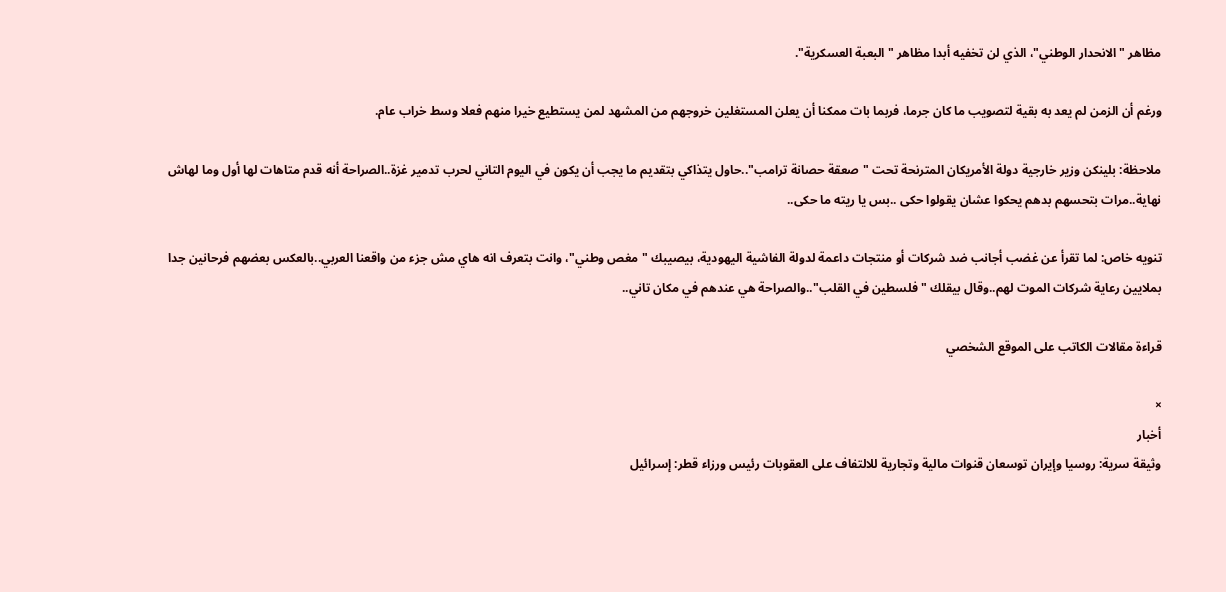مظاهر "الانحدار الوطني"، الذي لن تخفيه أبدا مظاهر "البعبة العسكرية".

ورغم أن الزمن لم يعد به بقية لتصويب ما كان جرما، فربما بات ممكنا أن يعلن المستغلين خروجهم من المشهد لمن يستطيع خيرا منهم فعلا وسط خراب عام.

ملاحظة: بلينكن وزير خارجية دولة الأمريكان المترنحة تحت "صعقة حصانة ترامب"..حاول يتذاكي بتقديم ما يجب أن يكون في اليوم التاني لحرب تدمير غزة..الصراحة أنه قدم متاهات لها أول وما لهاش نهاية..مرات بتحسهم بدهم يحكوا عشان يقولوا حكى ..بس يا ريته ما حكى..

تنويه خاص: لما تقرأ عن غضب أجانب ضد شركات أو منتجات داعمة لدولة الفاشية اليهودية، بيصيبك "مغص وطني"، وانت بتعرف انه هاي مش جزء من واقعنا العربي..بالعكس بعضهم فرحانين جدا بملايين رعاية شركات الموت لهم..وقال بيقلك "فلسطين في القلب"..والصراحة هي عندهم في مكان تاني..

قراءة مقالات الكاتب على الموقع الشخصي

×
أخبار
وثيقة سرية: روسيا وإيران توسعان قنوات مالية وتجارية للالتفاف على العقوبات رئيس ورزاء قطر: إسرائيل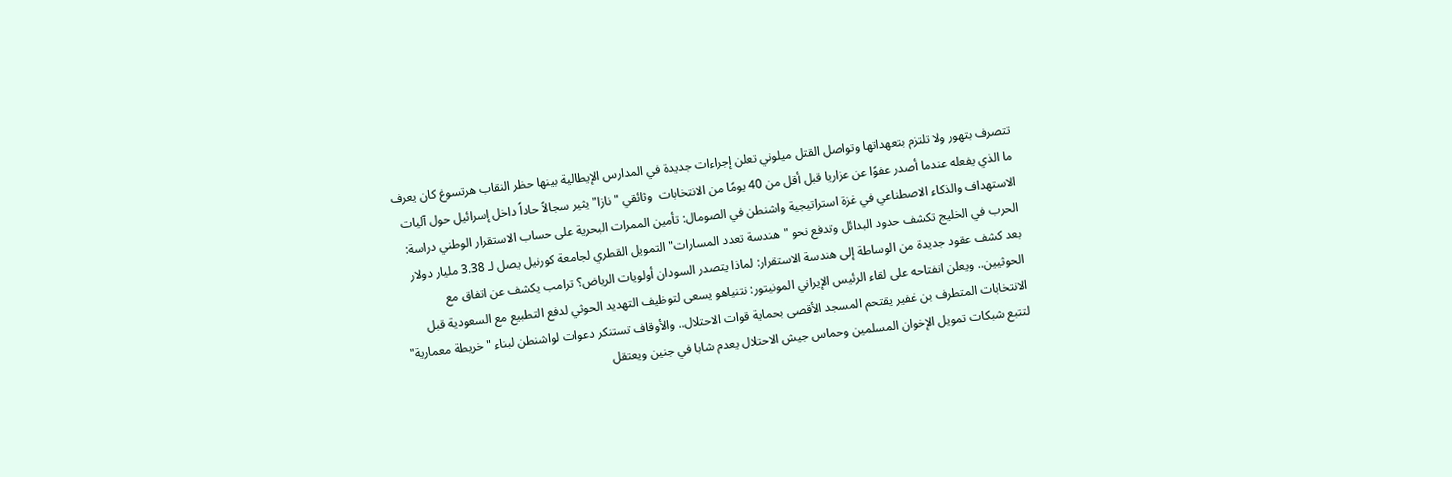تتصرف بتهور ولا تلتزم بتعهداتها وتواصل القتل ميلوني تعلن إجراءات جديدة في المدارس الإيطالية بينها حظر النقاب هرتسوغ كان يعرف ما الذي يفعله عندما أصدر عفوًا عن عزاريا قبل أقل من 40 يومًا من الانتخابات  وثائقي "نازا" يثير سجالاً حاداً داخل إسرائيل حول آليات الاستهداف والذكاء الاصطناعي في غزة استراتيجية واشنطن في الصومال: تأمين الممرات البحرية على حساب الاستقرار الوطني دراسة: الحرب في الخليج تكشف حدود البدائل وتدفع نحو "هندسة تعدد المسارات" التمويل القطري لجامعة كورنيل يصل لـ 3.38 مليار دولار بعد كشف عقود جديدة من الوساطة إلى هندسة الاستقرار: لماذا يتصدر السودان أولويات الرياض؟ ترامب يكشف عن اتفاق مع الحوثيين.. ويعلن انفتاحه على لقاء الرئيس الإيراني المونيتور: نتنياهو يسعى لتوظيف التهديد الحوثي لدفع التطبيع مع السعودية قبل الانتخابات المتطرف بن غفير يقتحم المسجد الأقصى بحماية قوات الاحتلال.. والأوقاف تستنكر دعوات لواشنطن لبناء "خريطة معمارية" لتتبع شبكات تمويل الإخوان المسلمين وحماس جيش الاحتلال يعدم شابا في جنين ويعتقل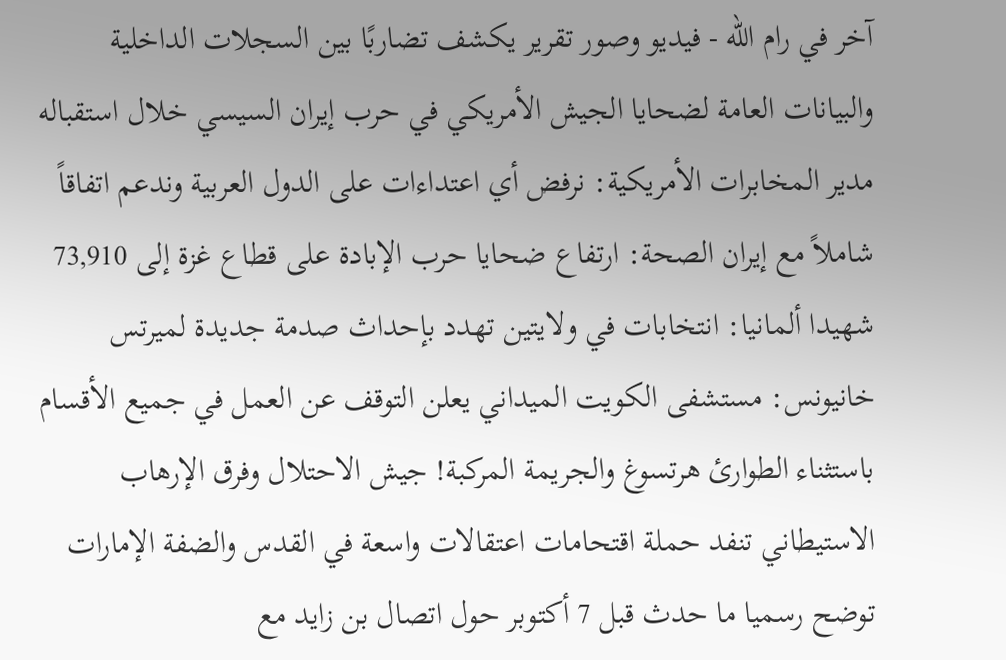آخر في رام الله - فيديو وصور تقرير يكشف تضاربًا بين السجلات الداخلية والبيانات العامة لضحايا الجيش الأمريكي في حرب إيران السيسي خلال استقباله مدير المخابرات الأمريكية: نرفض أي اعتداءات على الدول العربية وندعم اتفاقاً شاملاً مع إيران الصحة: ارتفاع ضحايا حرب الإبادة على قطاع غزة إلى 73,910 شهيدا ألمانيا: انتخابات في ولايتين تهدد بإحداث صدمة جديدة لميرتس خانيونس: مستشفى الكويت الميداني يعلن التوقف عن العمل في جميع الأقسام باستثناء الطوارئ هرتسوغ والجريمة المركبة! جيش الاحتلال وفرق الإرهاب الاستيطاني تنفد حملة اقتحامات اعتقالات واسعة في القدس والضفة الإمارات توضح رسميا ما حدث قبل 7 أكتوبر حول اتصال بن زايد مع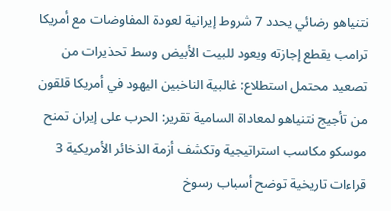نتنياهو رضائي يحدد 7 شروط إيرانية لعودة المفاوضات مع أمريكا ترامب يقطع إجازته ويعود للبيت الأبيض وسط تحذيرات من تصعيد محتمل استطلاع: غالبية الناخبين اليهود في أمريكا قلقون من تأجيج نتنياهو لمعاداة السامية تقرير: الحرب على إيران تمنح موسكو مكاسب استراتيجية وتكشف أزمة الذخائر الأمريكية 3 قراءات تاريخية توضح أسباب رسوخ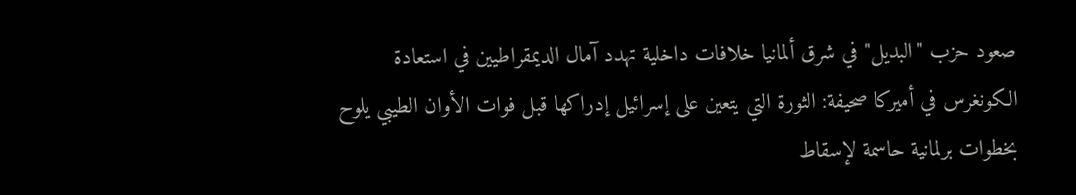صعود حزب "البديل" في شرق ألمانيا خلافات داخلية تهدد آمال الديمقراطيين في استعادة الكونغرس في أميركا صحيفة: الثورة التي يتعين على إسرائيل إدراكها قبل فوات الأوان الطيبي يلوح بخطوات برلمانية حاسمة لإسقاط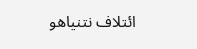ائتلاف نتنياهو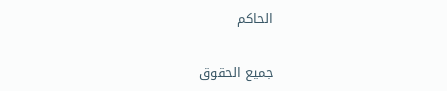الحاكم

جميع الحقوق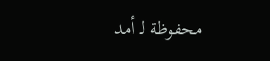محفوظة لـ أمد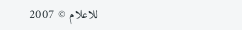للاعلام © 2007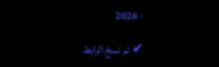- 2026

✔ تم نسخ الرابط